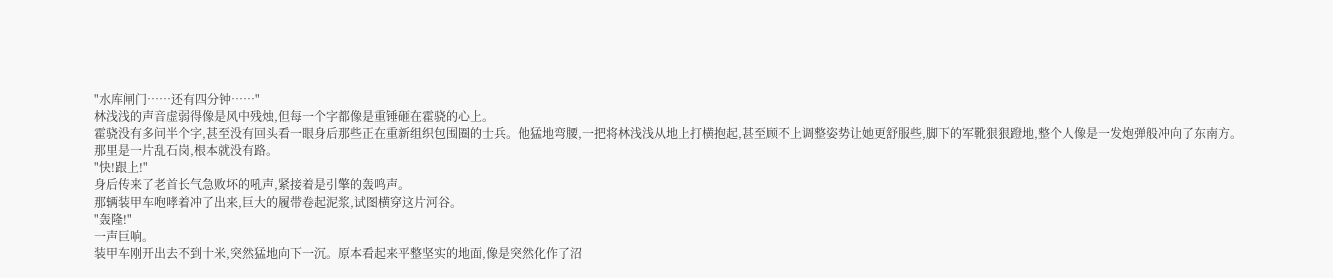"水库闸门……还有四分钟……"
林浅浅的声音虚弱得像是风中残烛,但每一个字都像是重锤砸在霍骁的心上。
霍骁没有多问半个字,甚至没有回头看一眼身后那些正在重新组织包围圈的士兵。他猛地弯腰,一把将林浅浅从地上打横抱起,甚至顾不上调整姿势让她更舒服些,脚下的军靴狠狠蹬地,整个人像是一发炮弹般冲向了东南方。
那里是一片乱石岗,根本就没有路。
"快!跟上!"
身后传来了老首长气急败坏的吼声,紧接着是引擎的轰鸣声。
那辆装甲车咆哮着冲了出来,巨大的履带卷起泥浆,试图横穿这片河谷。
"轰隆!"
一声巨响。
装甲车刚开出去不到十米,突然猛地向下一沉。原本看起来平整坚实的地面,像是突然化作了沼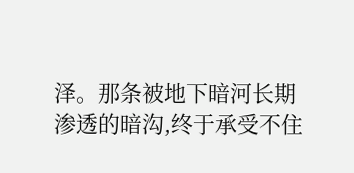泽。那条被地下暗河长期渗透的暗沟,终于承受不住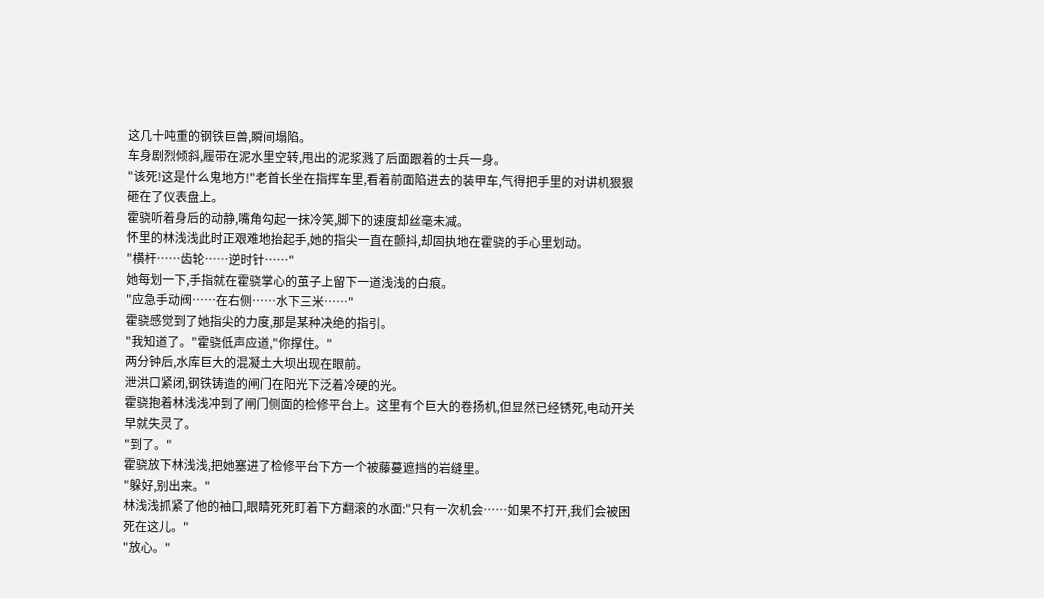这几十吨重的钢铁巨兽,瞬间塌陷。
车身剧烈倾斜,履带在泥水里空转,甩出的泥浆溅了后面跟着的士兵一身。
"该死!这是什么鬼地方!"老首长坐在指挥车里,看着前面陷进去的装甲车,气得把手里的对讲机狠狠砸在了仪表盘上。
霍骁听着身后的动静,嘴角勾起一抹冷笑,脚下的速度却丝毫未减。
怀里的林浅浅此时正艰难地抬起手,她的指尖一直在颤抖,却固执地在霍骁的手心里划动。
"横杆……齿轮……逆时针……"
她每划一下,手指就在霍骁掌心的茧子上留下一道浅浅的白痕。
"应急手动阀……在右侧……水下三米……"
霍骁感觉到了她指尖的力度,那是某种决绝的指引。
"我知道了。"霍骁低声应道,"你撑住。"
两分钟后,水库巨大的混凝土大坝出现在眼前。
泄洪口紧闭,钢铁铸造的闸门在阳光下泛着冷硬的光。
霍骁抱着林浅浅冲到了闸门侧面的检修平台上。这里有个巨大的卷扬机,但显然已经锈死,电动开关早就失灵了。
"到了。"
霍骁放下林浅浅,把她塞进了检修平台下方一个被藤蔓遮挡的岩缝里。
"躲好,别出来。"
林浅浅抓紧了他的袖口,眼睛死死盯着下方翻滚的水面:"只有一次机会……如果不打开,我们会被困死在这儿。"
"放心。"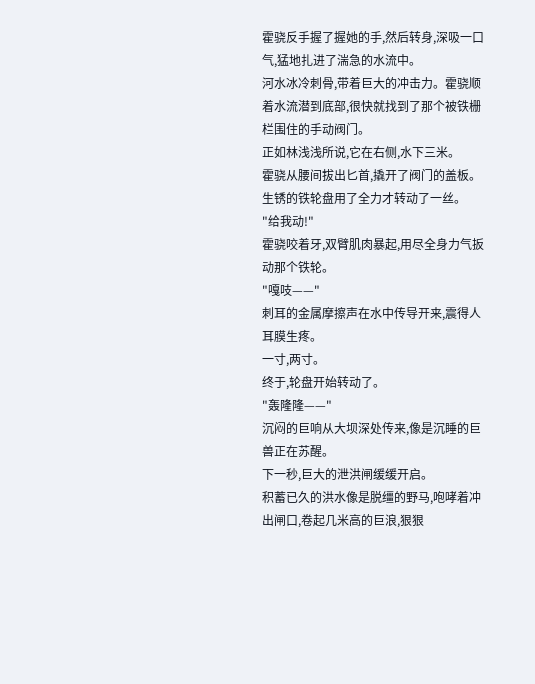霍骁反手握了握她的手,然后转身,深吸一口气,猛地扎进了湍急的水流中。
河水冰冷刺骨,带着巨大的冲击力。霍骁顺着水流潜到底部,很快就找到了那个被铁栅栏围住的手动阀门。
正如林浅浅所说,它在右侧,水下三米。
霍骁从腰间拔出匕首,撬开了阀门的盖板。生锈的铁轮盘用了全力才转动了一丝。
"给我动!"
霍骁咬着牙,双臂肌肉暴起,用尽全身力气扳动那个铁轮。
"嘎吱——"
刺耳的金属摩擦声在水中传导开来,震得人耳膜生疼。
一寸,两寸。
终于,轮盘开始转动了。
"轰隆隆——"
沉闷的巨响从大坝深处传来,像是沉睡的巨兽正在苏醒。
下一秒,巨大的泄洪闸缓缓开启。
积蓄已久的洪水像是脱缰的野马,咆哮着冲出闸口,卷起几米高的巨浪,狠狠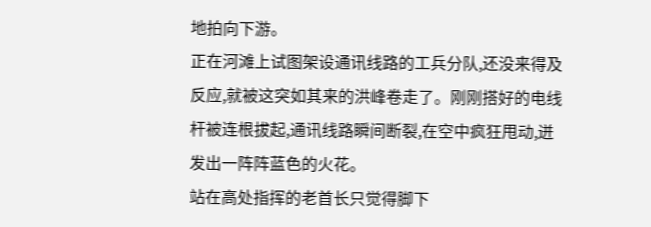地拍向下游。
正在河滩上试图架设通讯线路的工兵分队,还没来得及反应,就被这突如其来的洪峰卷走了。刚刚搭好的电线杆被连根拔起,通讯线路瞬间断裂,在空中疯狂甩动,迸发出一阵阵蓝色的火花。
站在高处指挥的老首长只觉得脚下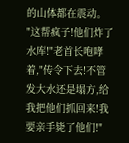的山体都在震动。
"这帮疯子!他们炸了水库!"老首长咆哮着,"传令下去!不管发大水还是塌方,给我把他们抓回来!我要亲手毙了他们!"